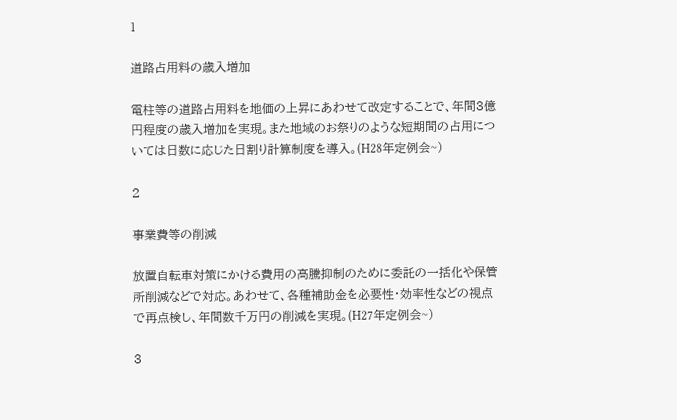1

道路占用料の歳入増加

電柱等の道路占用料を地価の上昇にあわせて改定することで、年間3億円程度の歳入増加を実現。また地域のお祭りのような短期間の占用については日数に応じた日割り計算制度を導入。(H28年定例会~)

2

事業費等の削減

放置自転車対策にかける費用の高騰抑制のために委託の一括化や保管所削減などで対応。あわせて、各種補助金を必要性・効率性などの視点で再点検し、年間数千万円の削減を実現。(H27年定例会~)

3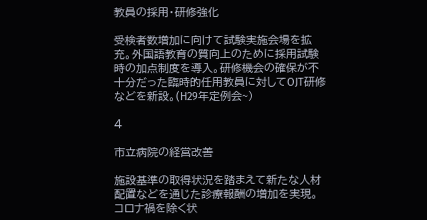教員の採用・研修強化

受検者数増加に向けて試験実施会場を拡充。外国語教育の質向上のために採用試験時の加点制度を導入。研修機会の確保が不十分だった臨時的任用教員に対してOJT研修などを新設。(H29年定例会~)

4

市立病院の経営改善

施設基準の取得状況を踏まえて新たな人材配置などを通じた診療報酬の増加を実現。コロナ禍を除く状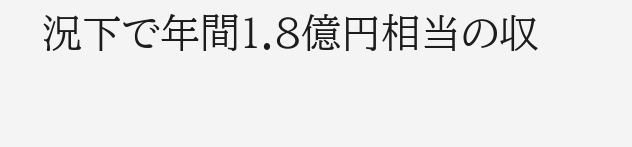況下で年間1.8億円相当の収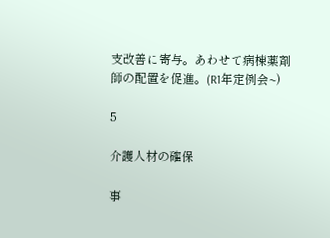支改善に寄与。あわせて病棟薬剤師の配置を促進。(R1年定例会~)

5

介護人材の確保

事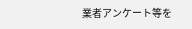業者アンケート等を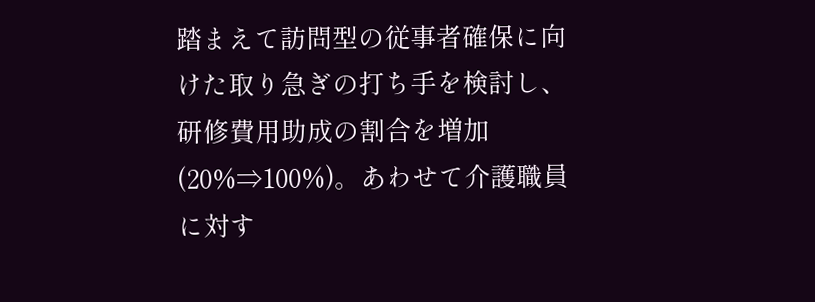踏まえて訪問型の従事者確保に向けた取り急ぎの打ち手を検討し、研修費用助成の割合を増加(20%⇒100%)。あわせて介護職員に対す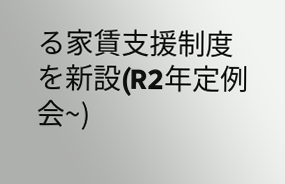る家賃支援制度を新設(R2年定例会~)